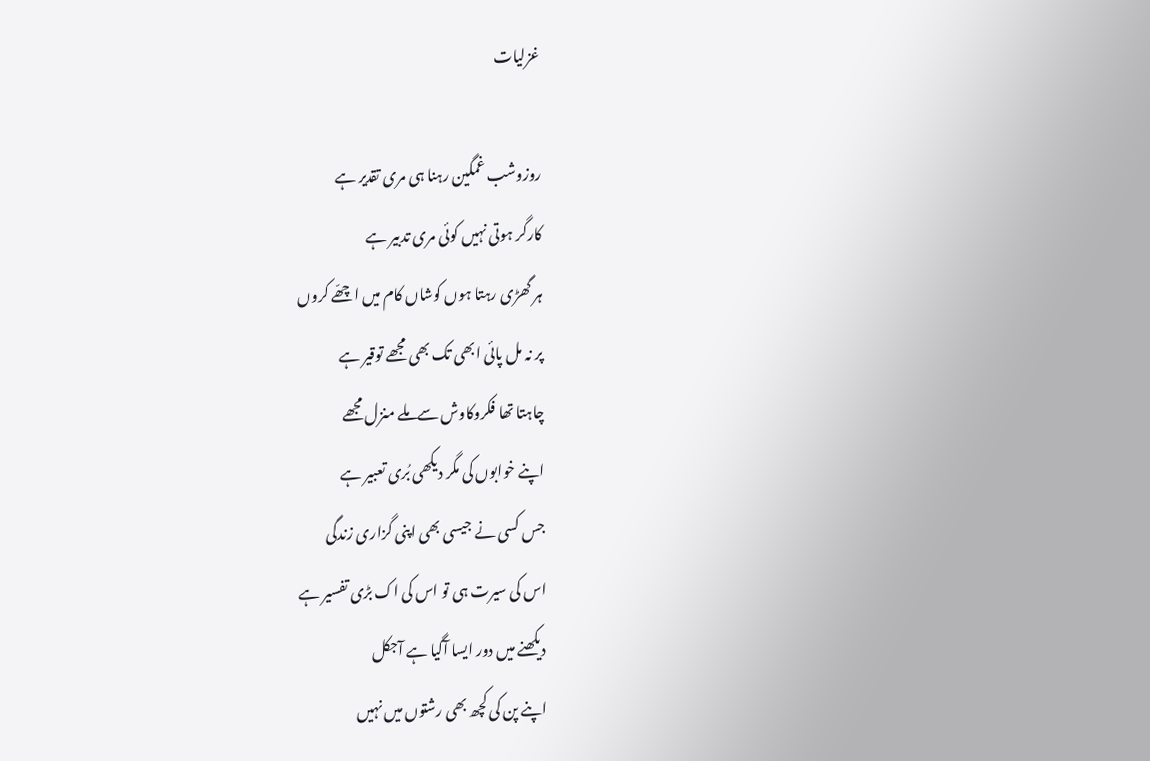غزلیات

روزوشب غمگین رہنا ہی مری تقدیر ہے
کارگر ہوتی نہیں کوئی مری تدبیر ہے
ہر گھڑی رہتا ہوں کوشاں کام میں اچھّے کروں
پر نہ مل پائی ابھی تک بھی مجھے توقیر ہے
چاہتا تھا فکروکاوش سےملے منزل مجھے
اپنے خوابوں کی مگر دیکھی بُری تعبیر ہے
جس کسی نے جیسی بھی اپنی گزاری زندگی
اس کی سیرت ہی تو اس کی اک بڑی تفسیر ہے
دیکھنے میں دور ایسا آگیا ہے آجکل
اپنے پن کی کچھ بھی رشتوں میں نہیں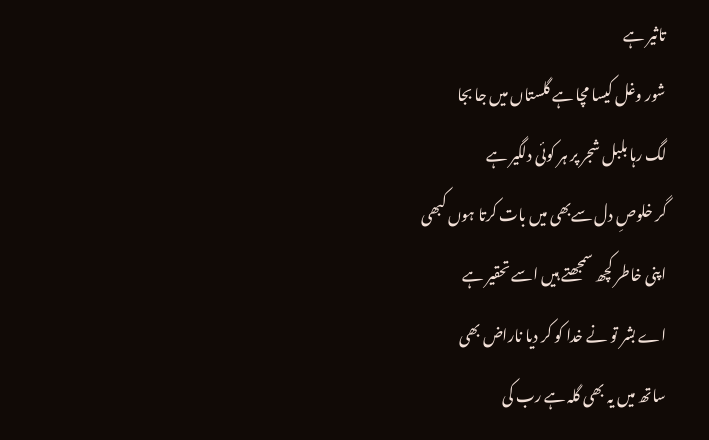تاثیر ہے
شور وغل کیسا مچا ہے گلستاں میں جا بجا
لگ رہا بلبل شجر پر ہر کوئی دلگیر ہے
گر خلوصِ دل سےبھی میں بات کرتا ہوں کبھی
اپنی خاطر کچھ سمجھتے ہیں اسے تحقیر ہے
اے بشر تو نے خدا کو کر دیا ناراض بھی
ساتھ میں یہ بھی گلہ ہے رب کی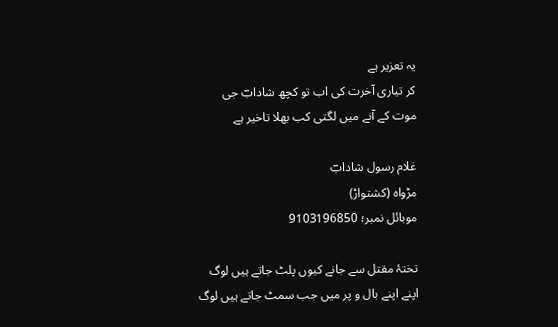یہ تعزیر ہے
کر تیاری آخرت کی اب تو کچھ شادابؔ جی
موت کے آنے میں لگتی کب بھلا تاخیر ہے

غلام رسول شادابؔ
مڑواہ (کشتواڑ)
موبائل نمبر؛ 9103196850

تختۂ مقتل سے جانے کیوں پلٹ جاتے ہیں لوگ
اپنے اپنے بال و پر میں جب سمٹ جاتے ہیں لوگ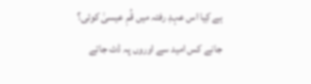ہے کِیا اس عہدِ رفتہ میں قُمِ عیسیٰ کوئی؟
جانے کس امید سے اوروں پہ ڈٹ جاتے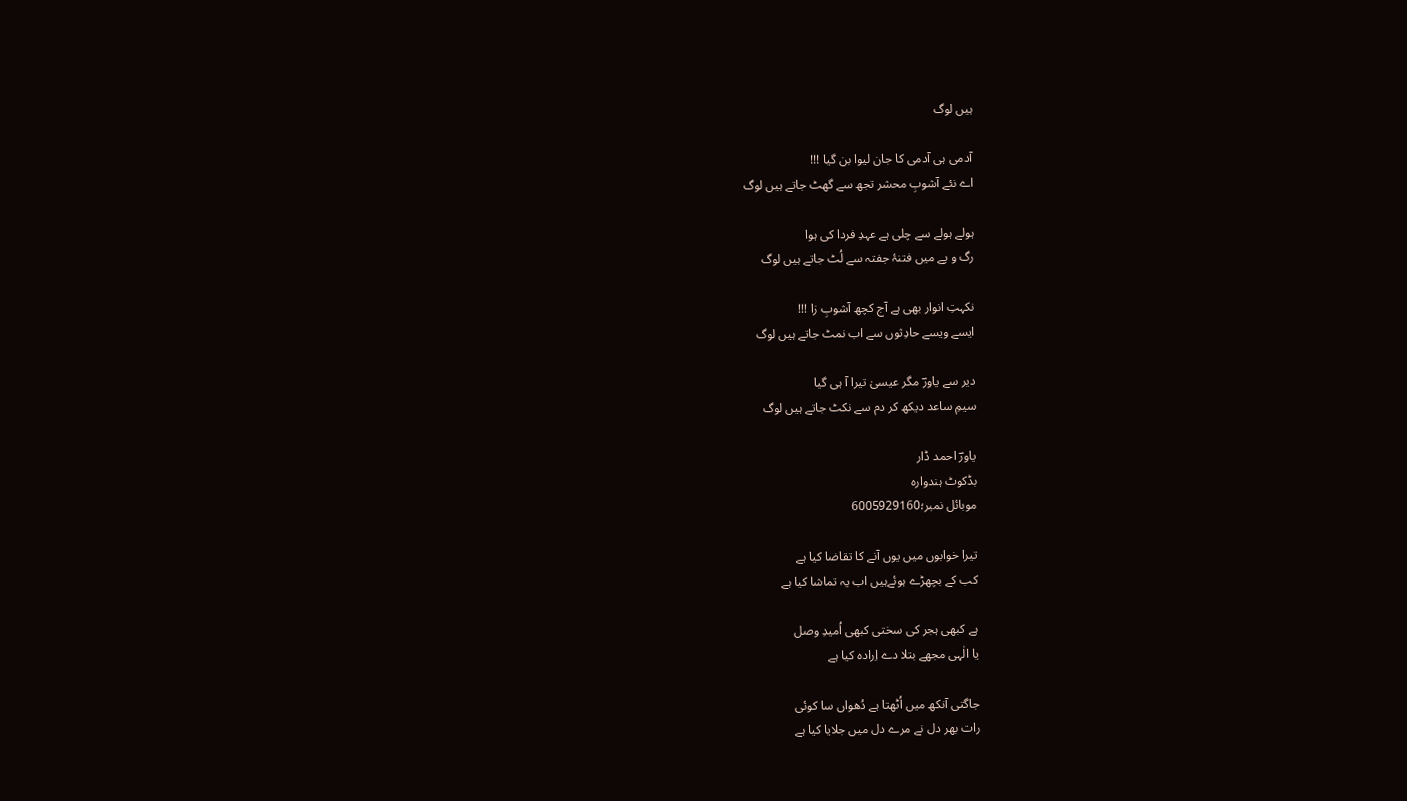ہیں لوگ

آدمی ہی آدمی کا جان لیوا بن گیا !!!
اے نئے آشوبِ محشر تجھ سے گھٹ جاتے ہیں لوگ

ہولے ہولے سے چلی ہے عہدِ فردا کی ہوا
رگ و پے میں فتنۂ جفتہ سے لُٹ جاتے ہیں لوگ

نکہتِ انوار بھی ہے آج کچھ آشوبِ زا !!!
ایسے ویسے حادِثوں سے اب نمٹ جاتے ہیں لوگ

دیر سے یاورؔ مگر عیسیٰ تیرا آ ہی گیا
سیمِ ساعد دیکھ کر دم سے نکٹ جاتے ہیں لوگ

یاورؔ احمد ڈار
بڈکوٹ ہندوارہ
موبائل نمبر؛6005929160

تیرا خوابوں میں یوں آنے کا تقاضا کیا ہے
کب کے بچھڑے ہوئےہیں اب یہ تماشا کیا ہے

ہے کبھی ہجر کی سختی کبھی اُمیدِ وصل
یا الٰہی مجھے بتلا دے اِرادہ کیا ہے

جاگتی آنکھ میں اُٹھتا ہے دُھواں سا کوئی
رات بھر دل نے مرے دل میں جلایا کیا ہے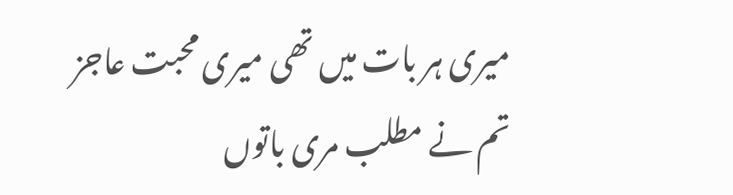میری ہر بات میں تھی میری محبت عاجز
تم نے مطلب مری باتوں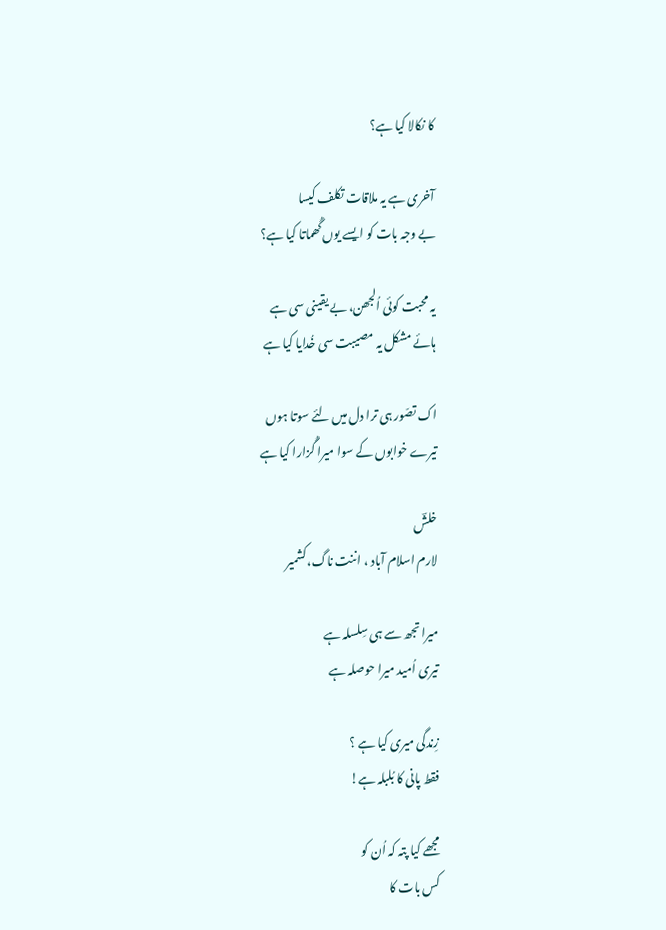کا نکالا کیا ہے؟

آخری ہے یہ ملاقات تکلف کیسا
بے وجہ بات کو ایسے یوں گُھماتا کیا ہے؟

یہ محبت کوئی اُلجھن، بے یقینی سی ہے
ہائے مشکل یہ مصیبت سی خُدایا کیا ہے

اک تصّور ہی ترا دل میں لئے سوتا ہوں
تیرے خوابوں کے سوا میرا گُزارا کیا ہے

خلشؔ
لارم اسلام آباد ، اننت ناگ،کشمیر

میرا تجھ سے ہی سِلسلہ ہے
تیری اُمید میرا حوصلہ ہے

زِندگی میری کیا ہے ؟
فقط پانی کا بُلبلہ ہے!

مجھے کیا پتہ کہ اُن کو
کس بات کا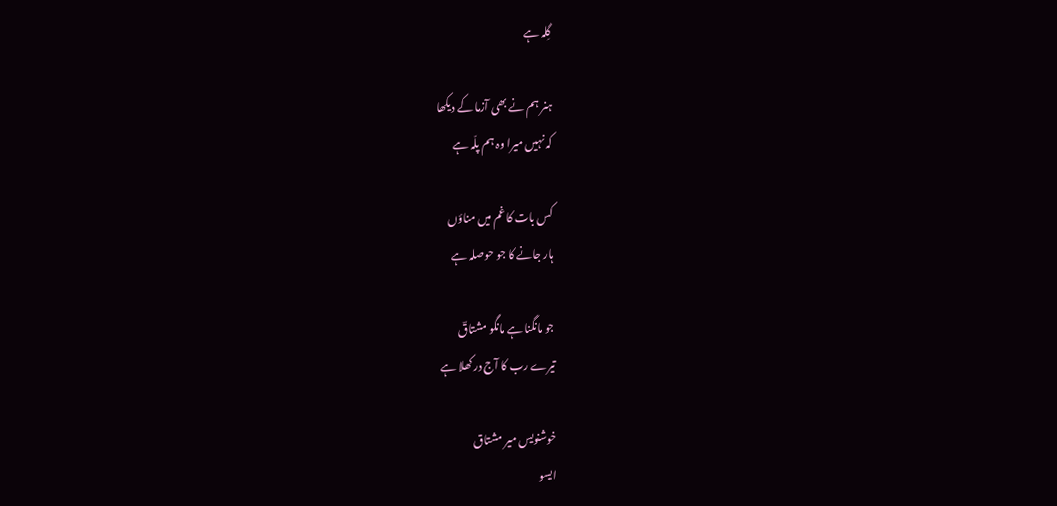گِلہ ہے

ہنر ہم نے بھی آزما کے دیکھا
کہ نہیں میرا وہ ہم پلّہ ہے

کس بات کا غم میں مناؤں
ہار جانے کا جو حوصلہ ہے

جو مانگنا ہے مانگو مشتاقؔ
تیرے رب کا آج در کھلا ہے

خوشنویس میر مشتاق
ایسو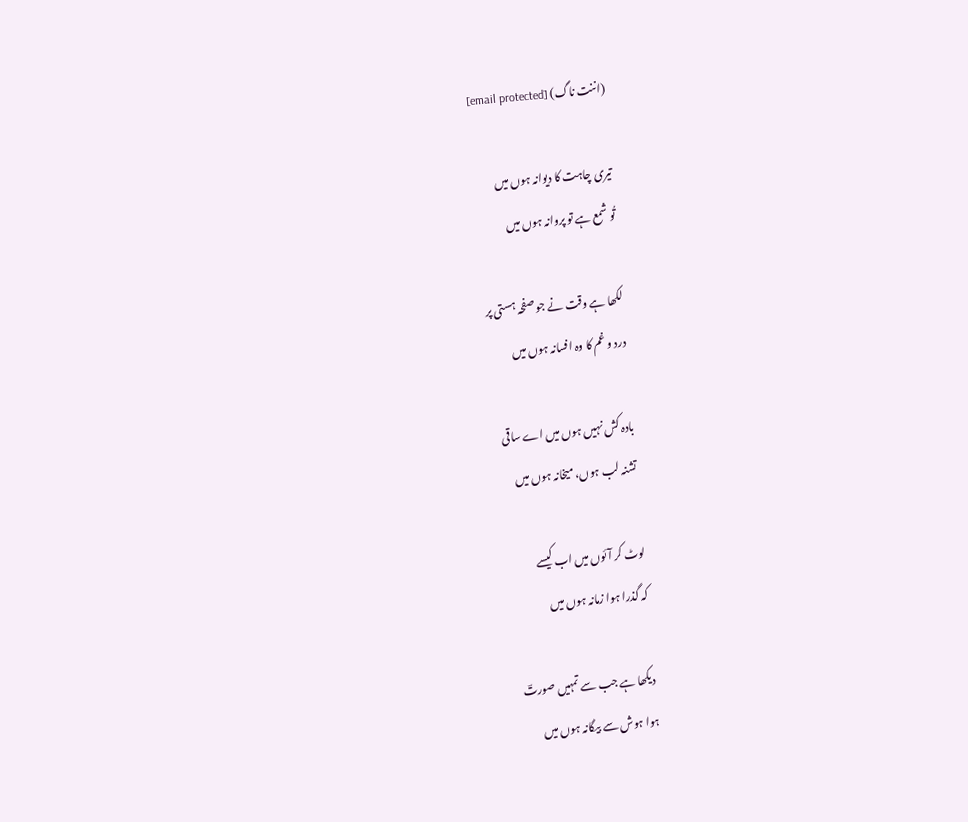(اننت ناگ) [email protected]

تیری چاہت کا دیوانہ ہوں میں
تُو شمع ہے تو پروانہ ہوں میں

لکھا ہے وقت نے جو صفحہ ہستی پر
درد و غم کا وہ افسانہ ہوں میں

بادہ کش نہیں ہوں میں اے ساقی
تشنہ لب ہوں، میخانہ ہوں میں

لوٹ کر آئوں میں اب کیسے
کہ گذرا ہوا زمانہ ہوں میں

دیکھا ہے جب سے تمہیں صورتؔ
ہوا ہوش سے بیگانہ ہوں میں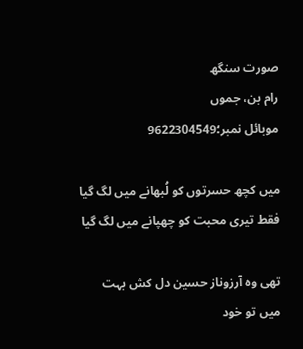صورت سنگھ
رام بن، جموں
موبائل نمبر؛9622304549

میں کچھ حسرتوں کو لُبھانے میں لگ گیا
فقط تیری محبت کو چھپانے میں لگ گیا

تھی وہ آرزوناز حسین دل کش بہت
میں تو خود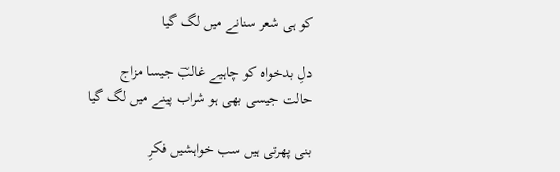کو ہی شعر سنانے میں لگ گیا

دلِ بدخواہ کو چاہیے غالبؔ جیسا مزاج
حالت جیسی بھی ہو شراب پینے میں لگ گیا

بنی پھرتی ہیں سب خواہشیں فکرِ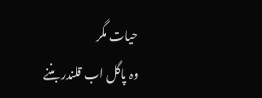حیات مگر
وہ پاگل اب قلندر بننے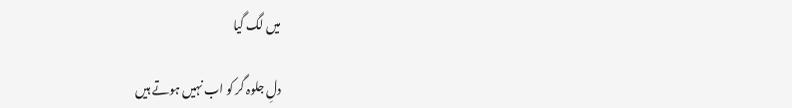میں لگ گیا

دلِ جلوہ گر کو اب نہیں ہوتے ہیں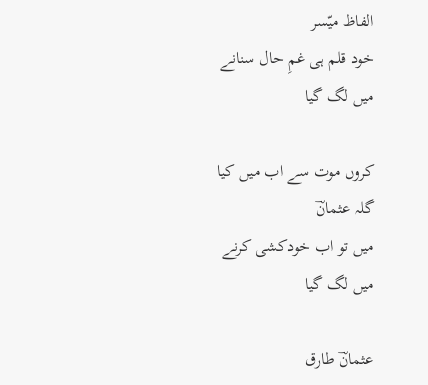الفاظ میّسر
خود قلم ہی غمِ حال سنانے میں لگ گیا

کروں موت سے اب میں کیا گلہ عثمانؔ
میں تو اب خودکشی کرنے میں لگ گیا

عثمانؔ طارق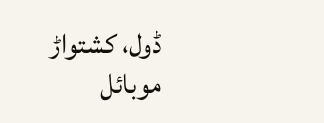ڈول، کشتواڑ
موبائل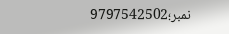نمبر؛9797542502